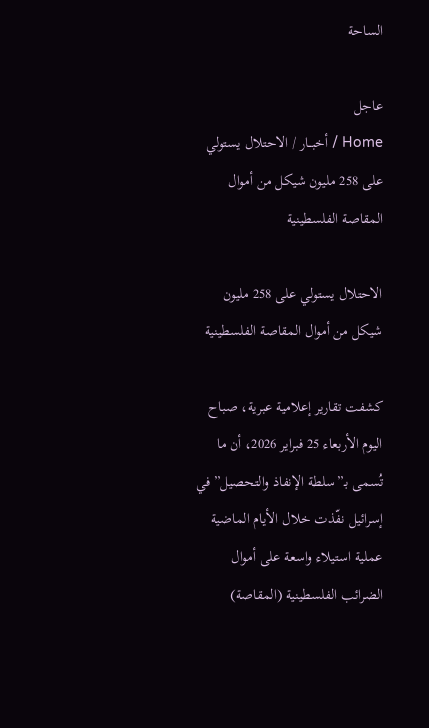الساحة

عاجل
Home / أخبــار / الاحتلال يستولي على 258 مليون شيكل من أموال المقاصة الفلسطينية

الاحتلال يستولي على 258 مليون شيكل من أموال المقاصة الفلسطينية

كشفت تقارير إعلامية عبرية، صباح اليوم الأربعاء 25 فبراير 2026، أن ما تُسمى بـ”سلطة الإنفاذ والتحصيل” في إسرائيل نفّذت خلال الأيام الماضية عملية استيلاء واسعة على أموال الضرائب الفلسطينية (المقاصة)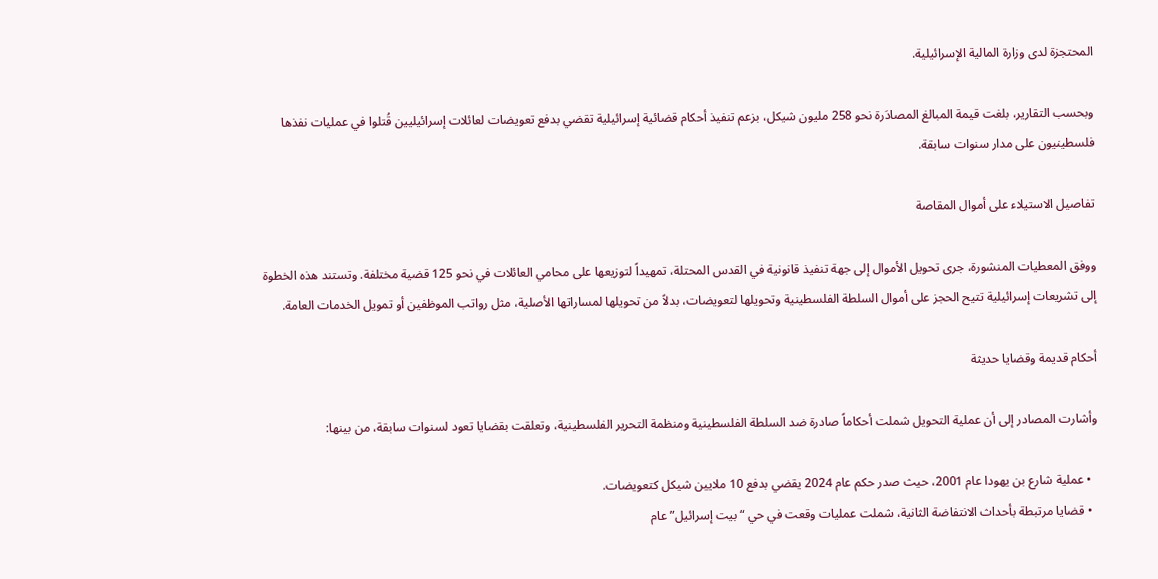المحتجزة لدى وزارة المالية الإسرائيلية.

وبحسب التقارير، بلغت قيمة المبالغ المصادَرة نحو 258 مليون شيكل، بزعم تنفيذ أحكام قضائية إسرائيلية تقضي بدفع تعويضات لعائلات إسرائيليين قُتلوا في عمليات نفذها فلسطينيون على مدار سنوات سابقة.

تفاصيل الاستيلاء على أموال المقاصة

ووفق المعطيات المنشورة، جرى تحويل الأموال إلى جهة تنفيذ قانونية في القدس المحتلة، تمهيداً لتوزيعها على محامي العائلات في نحو 125 قضية مختلفة. وتستند هذه الخطوة إلى تشريعات إسرائيلية تتيح الحجز على أموال السلطة الفلسطينية وتحويلها لتعويضات، بدلاً من تحويلها لمساراتها الأصلية، مثل رواتب الموظفين أو تمويل الخدمات العامة.

أحكام قديمة وقضايا حديثة

وأشارت المصادر إلى أن عملية التحويل شملت أحكاماً صادرة ضد السلطة الفلسطينية ومنظمة التحرير الفلسطينية، وتعلقت بقضايا تعود لسنوات سابقة، من بينها:

  • عملية شارع بن يهودا عام 2001، حيث صدر حكم عام 2024 يقضي بدفع 10 ملايين شيكل كتعويضات.
  • قضايا مرتبطة بأحداث الانتفاضة الثانية، شملت عمليات وقعت في حي “بيت إسرائيل” عام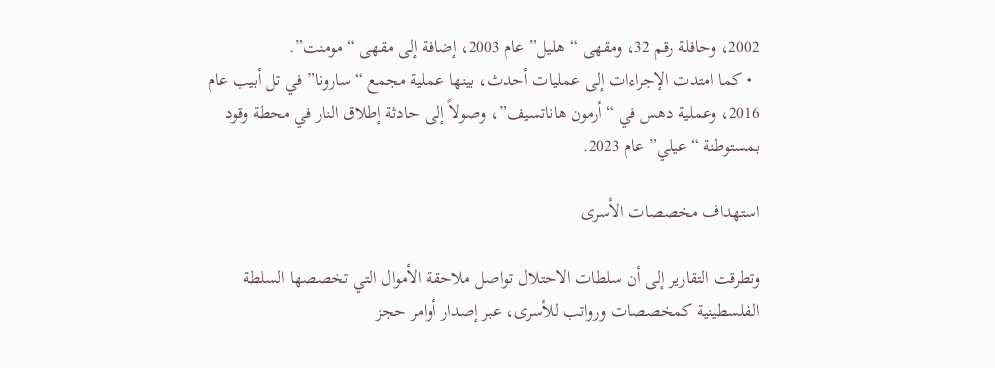2002، وحافلة رقم 32، ومقهى “هليل” عام 2003، إضافة إلى مقهى “مومنت”.
  • كما امتدت الإجراءات إلى عمليات أحدث، بينها عملية مجمع “سارونا” في تل أبيب عام 2016، وعملية دهس في “أرمون هاناتسيف”، وصولاً إلى حادثة إطلاق النار في محطة وقود بمستوطنة “عيلي” عام 2023.

استهداف مخصصات الأسرى

وتطرقت التقارير إلى أن سلطات الاحتلال تواصل ملاحقة الأموال التي تخصصها السلطة الفلسطينية كمخصصات ورواتب للأسرى، عبر إصدار أوامر حجز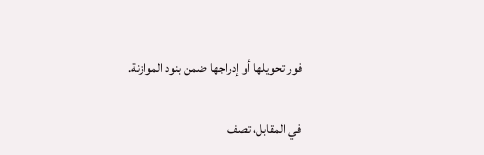فور تحويلها أو إدراجها ضمن بنود الموازنة.

في المقابل، تصف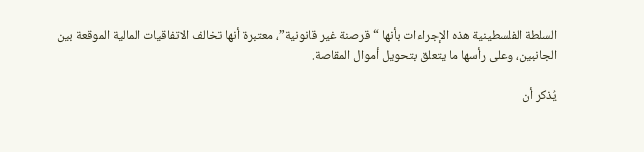السلطة الفلسطينية هذه الإجراءات بأنها “قرصنة غير قانونية”، معتبرة أنها تخالف الاتفاقيات المالية الموقعة بين الجانبين، وعلى رأسها ما يتعلق بتحويل أموال المقاصة.

يُذكر أن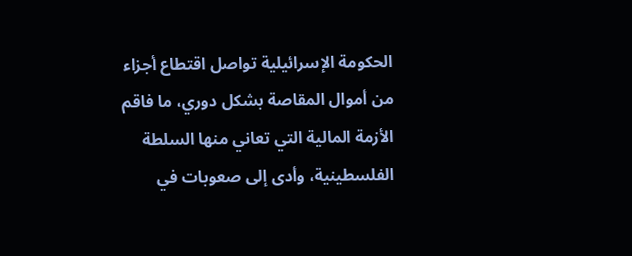الحكومة الإسرائيلية تواصل اقتطاع أجزاء من أموال المقاصة بشكل دوري، ما فاقم الأزمة المالية التي تعاني منها السلطة الفلسطينية، وأدى إلى صعوبات في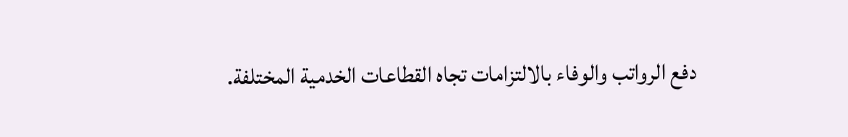دفع الرواتب والوفاء بالالتزامات تجاه القطاعات الخدمية المختلفة.